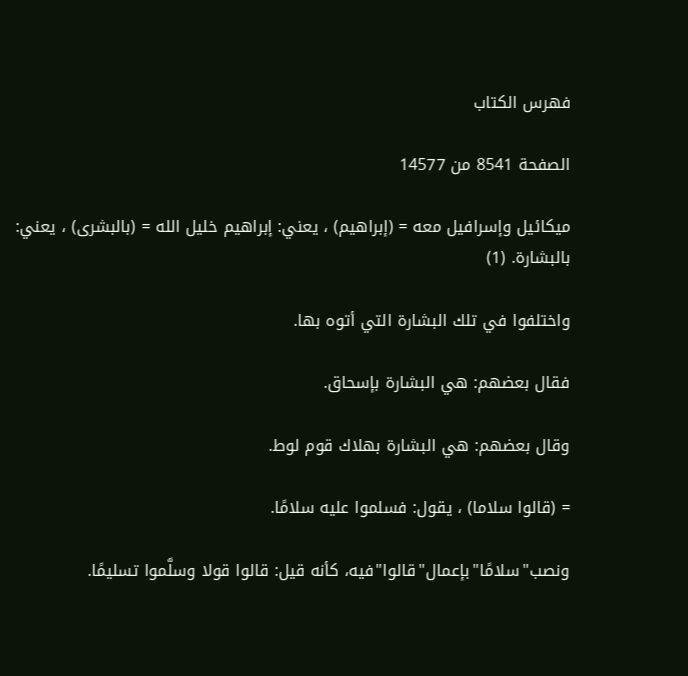فهرس الكتاب

الصفحة 8541 من 14577

ميكائيل وإسرافيل معه = (إبراهيم) ، يعني: إبراهيم خليل الله = (بالبشرى) ، يعني: بالبشارة. (1)

واختلفوا في تلك البشارة التي أتوه بها.

فقال بعضهم: هي البشارة بإسحاق.

وقال بعضهم: هي البشارة بهلاك قوم لوط.

= (قالوا سلاما) ، يقول: فسلموا عليه سلامًا.

ونصب"سلامًا"بإعمال"قالوا"فيه، كأنه قيل: قالوا قولا وسلَّموا تسليمًا.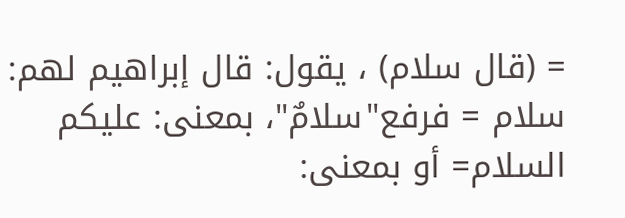= (قال سلام) ، يقول: قال إبراهيم لهم: سلام = فرفع"سلامٌ"، بمعنى: عليكم السلام= أو بمعنى: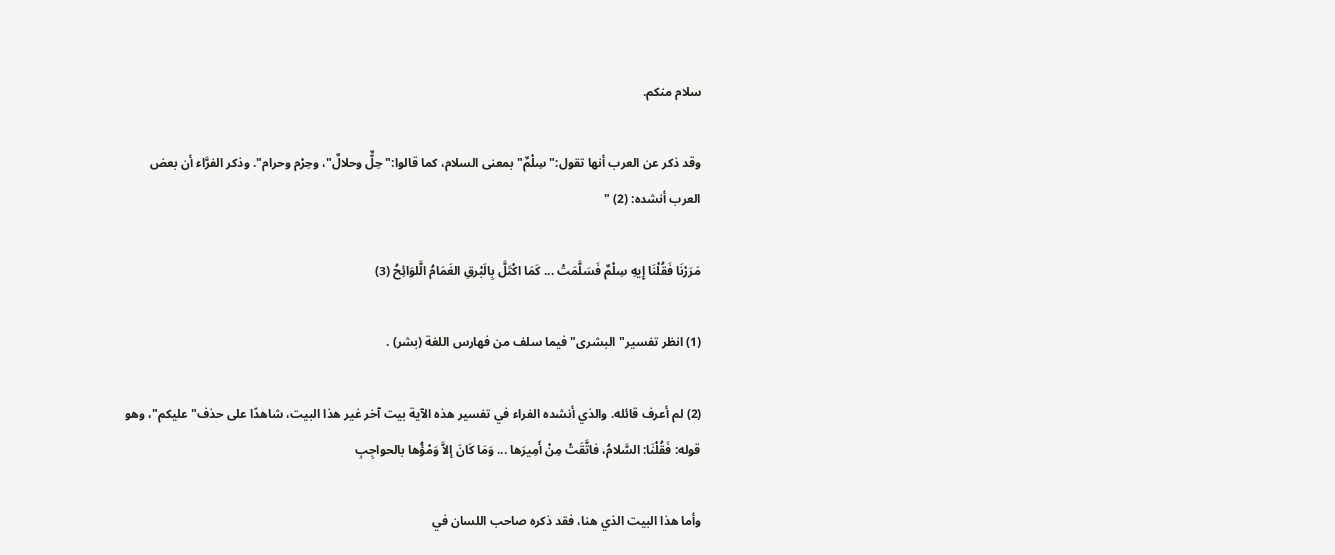سلام منكم.

وقد ذكر عن العرب أنها تقول:"سِلْمٌ"بمعنى السلام، كما قالوا:"حِلٌّ وحلالٌ"، وحِرْم وحرام". وذكر الفرَّاء أن بعض العرب أنشده: (2) "

مَرَرْنَا فَقُلْنَا إِيهِ سِلْمٌ فَسَلَّمَتْ ... كَمَا اكْتَلَّ بِالَبْرقِ الغَمَامُ الَّلوَائِحُ (3)

(1) انظر تفسير"البشرى"فيما سلف من فهارس اللغة (بشر) .

(2) لم أعرف قائله. والذي أنشده الفراء في تفسير هذه الآية بيت آخر غير هذا البيت، شاهدًا على حذف"عليكم"، وهو قوله: فَقُلْنَا: السَّلامُ، فاتَّقَتْ مِنْ أَمِيرَها ... وَمَا كَانَ إلاَّ وَمْؤُها بالحواجِبِ

وأما هذا البيت الذي هنا، فقد ذكره صاحب اللسان في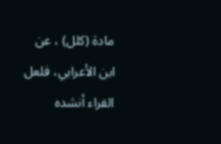مادة (كلل) ، عن ابن الأعرابي، فلعل الفراء أنشده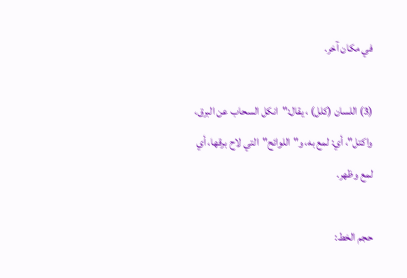في مكان آخر.

(3) اللسان (كلل) ، يقال:"انكل السحاب عن البرق، واكتل"، أي: لمع به، و"اللوائح"التي لاح برقها، أي لمع وظهر.

حجم الخط: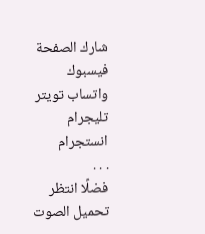شارك الصفحة
فيسبوك واتساب تويتر تليجرام انستجرام
. . .
فضلًا انتظر تحميل الصوت